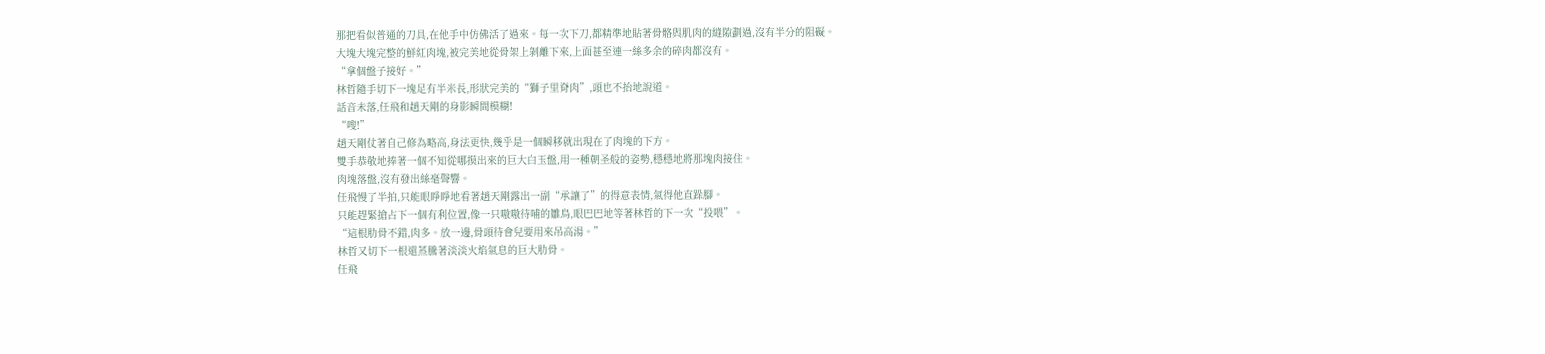那把看似普通的刀具,在他手中仿佛活了過來。每一次下刀,都精準地貼著骨骼與肌肉的縫隙劃過,沒有半分的阻礙。
大塊大塊完整的鮮紅肉塊,被完美地從骨架上剝離下來,上面甚至連一絲多余的碎肉都沒有。
“拿個盤子接好。”
林哲隨手切下一塊足有半米長,形狀完美的“獅子里脊肉”,頭也不抬地說道。
話音未落,任飛和趙天剛的身影瞬間模糊!
“嗖!”
趙天剛仗著自己修為略高,身法更快,幾乎是一個瞬移就出現在了肉塊的下方。
雙手恭敬地捧著一個不知從哪摸出來的巨大白玉盤,用一種朝圣般的姿勢,穩穩地將那塊肉接住。
肉塊落盤,沒有發出絲毫聲響。
任飛慢了半拍,只能眼睜睜地看著趙天剛露出一副“承讓了”的得意表情,氣得他直跺腳。
只能趕緊搶占下一個有利位置,像一只嗷嗷待哺的雛鳥,眼巴巴地等著林哲的下一次“投喂”。
“這根肋骨不錯,肉多。放一邊,骨頭待會兒要用來吊高湯。”
林哲又切下一根還蒸騰著淡淡火焰氣息的巨大肋骨。
任飛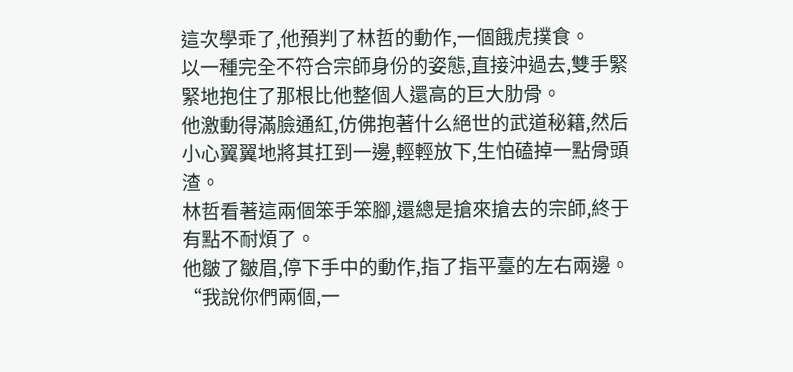這次學乖了,他預判了林哲的動作,一個餓虎撲食。
以一種完全不符合宗師身份的姿態,直接沖過去,雙手緊緊地抱住了那根比他整個人還高的巨大肋骨。
他激動得滿臉通紅,仿佛抱著什么絕世的武道秘籍,然后小心翼翼地將其扛到一邊,輕輕放下,生怕磕掉一點骨頭渣。
林哲看著這兩個笨手笨腳,還總是搶來搶去的宗師,終于有點不耐煩了。
他皺了皺眉,停下手中的動作,指了指平臺的左右兩邊。
“我說你們兩個,一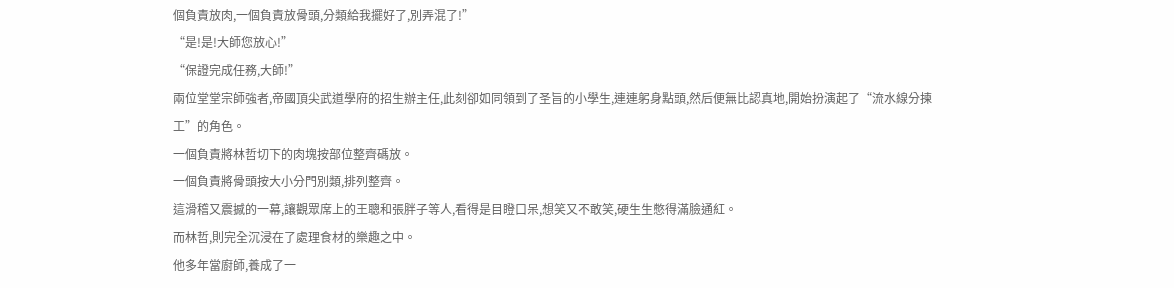個負責放肉,一個負責放骨頭,分類給我擺好了,別弄混了!”
“是!是!大師您放心!”
“保證完成任務,大師!”
兩位堂堂宗師強者,帝國頂尖武道學府的招生辦主任,此刻卻如同領到了圣旨的小學生,連連躬身點頭,然后便無比認真地,開始扮演起了“流水線分揀工”的角色。
一個負責將林哲切下的肉塊按部位整齊碼放。
一個負責將骨頭按大小分門別類,排列整齊。
這滑稽又震撼的一幕,讓觀眾席上的王聰和張胖子等人,看得是目瞪口呆,想笑又不敢笑,硬生生憋得滿臉通紅。
而林哲,則完全沉浸在了處理食材的樂趣之中。
他多年當廚師,養成了一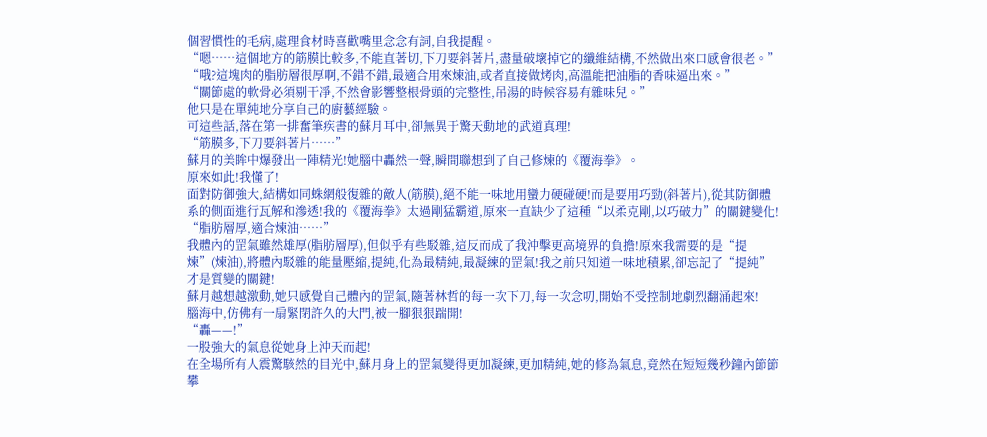個習慣性的毛病,處理食材時喜歡嘴里念念有詞,自我提醒。
“嗯……這個地方的筋膜比較多,不能直著切,下刀要斜著片,盡量破壞掉它的纖維結構,不然做出來口感會很老。”
“哦?這塊肉的脂肪層很厚啊,不錯不錯,最適合用來煉油,或者直接做烤肉,高溫能把油脂的香味逼出來。”
“關節處的軟骨必須剔干凈,不然會影響整根骨頭的完整性,吊湯的時候容易有雜味兒。”
他只是在單純地分享自己的廚藝經驗。
可這些話,落在第一排奮筆疾書的蘇月耳中,卻無異于驚天動地的武道真理!
“筋膜多,下刀要斜著片……”
蘇月的美眸中爆發出一陣精光!她腦中轟然一聲,瞬間聯想到了自己修煉的《覆海拳》。
原來如此!我懂了!
面對防御強大,結構如同蛛網般復雜的敵人(筋膜),絕不能一味地用蠻力硬碰硬!而是要用巧勁(斜著片),從其防御體系的側面進行瓦解和滲透!我的《覆海拳》太過剛猛霸道,原來一直缺少了這種“以柔克剛,以巧破力”的關鍵變化!
“脂肪層厚,適合煉油……”
我體內的罡氣雖然雄厚(脂肪層厚),但似乎有些駁雜,這反而成了我沖擊更高境界的負擔!原來我需要的是“提煉”(煉油),將體內駁雜的能量壓縮,提純,化為最精純,最凝練的罡氣!我之前只知道一味地積累,卻忘記了“提純”才是質變的關鍵!
蘇月越想越激動,她只感覺自己體內的罡氣,隨著林哲的每一次下刀,每一次念叨,開始不受控制地劇烈翻涌起來!
腦海中,仿佛有一扇緊閉許久的大門,被一腳狠狠踹開!
“轟——!”
一股強大的氣息從她身上沖天而起!
在全場所有人震驚駭然的目光中,蘇月身上的罡氣變得更加凝練,更加精純,她的修為氣息,竟然在短短幾秒鐘內節節攀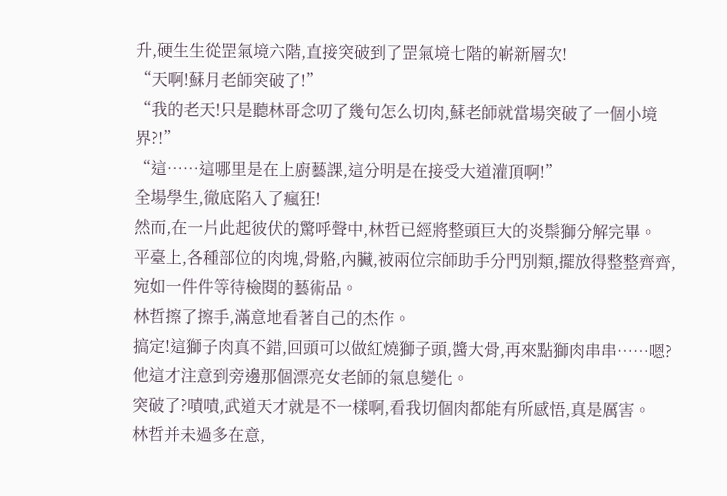升,硬生生從罡氣境六階,直接突破到了罡氣境七階的嶄新層次!
“天啊!蘇月老師突破了!”
“我的老天!只是聽林哥念叨了幾句怎么切肉,蘇老師就當場突破了一個小境界?!”
“這……這哪里是在上廚藝課,這分明是在接受大道灌頂啊!”
全場學生,徹底陷入了瘋狂!
然而,在一片此起彼伏的驚呼聲中,林哲已經將整頭巨大的炎鬃獅分解完畢。
平臺上,各種部位的肉塊,骨骼,內臟,被兩位宗師助手分門別類,擺放得整整齊齊,宛如一件件等待檢閱的藝術品。
林哲擦了擦手,滿意地看著自己的杰作。
搞定!這獅子肉真不錯,回頭可以做紅燒獅子頭,醬大骨,再來點獅肉串串……嗯?
他這才注意到旁邊那個漂亮女老師的氣息變化。
突破了?嘖嘖,武道天才就是不一樣啊,看我切個肉都能有所感悟,真是厲害。
林哲并未過多在意,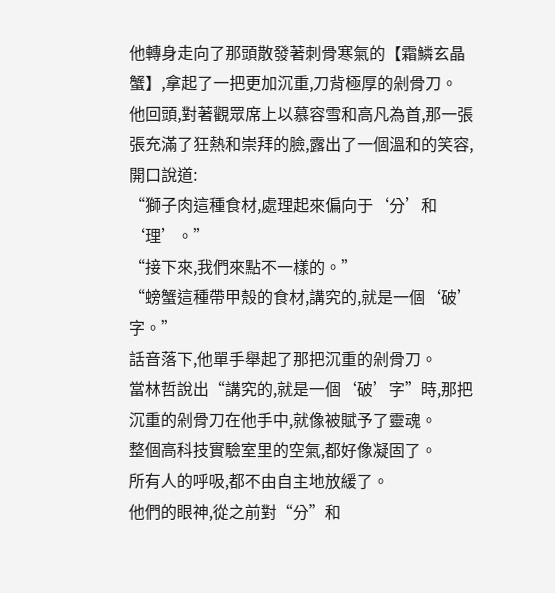他轉身走向了那頭散發著刺骨寒氣的【霜鱗玄晶蟹】,拿起了一把更加沉重,刀背極厚的剁骨刀。
他回頭,對著觀眾席上以慕容雪和高凡為首,那一張張充滿了狂熱和崇拜的臉,露出了一個溫和的笑容,開口說道:
“獅子肉這種食材,處理起來偏向于‘分’和‘理’。”
“接下來,我們來點不一樣的。”
“螃蟹這種帶甲殼的食材,講究的,就是一個‘破’字。”
話音落下,他單手舉起了那把沉重的剁骨刀。
當林哲說出“講究的,就是一個‘破’字”時,那把沉重的剁骨刀在他手中,就像被賦予了靈魂。
整個高科技實驗室里的空氣,都好像凝固了。
所有人的呼吸,都不由自主地放緩了。
他們的眼神,從之前對“分”和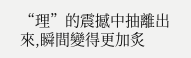“理”的震撼中抽離出來,瞬間變得更加炙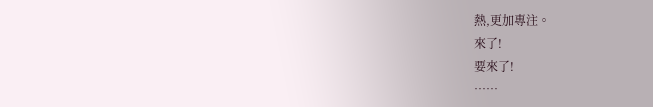熱,更加專注。
來了!
要來了!
……